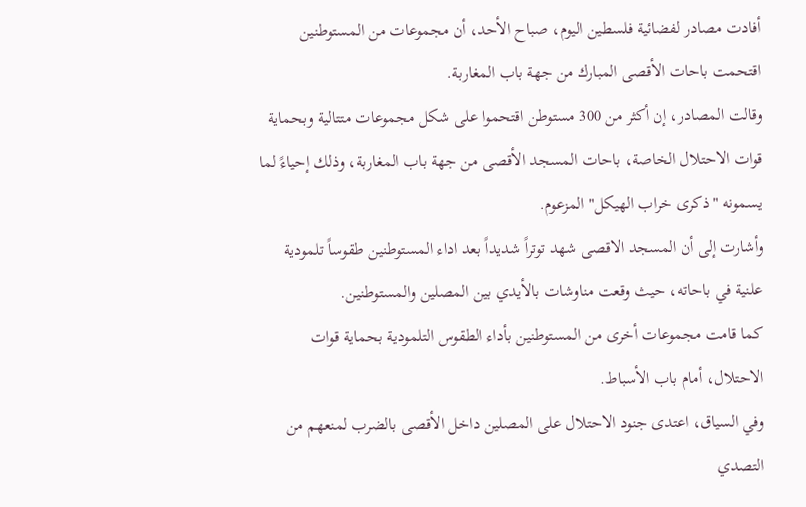أفادت مصادر لفضائية فلسطين اليوم، صباح الأحد، أن مجموعات من المستوطنين اقتحمت باحات الأقصى المبارك من جهة باب المغاربة.
وقالت المصادر، إن أكثر من 300 مستوطن اقتحموا على شكل مجموعات متتالية وبحماية قوات الاحتلال الخاصة، باحات المسجد الأقصى من جهة باب المغاربة، وذلك إحياءً لما يسمونه "ذكرى خراب الهيكل" المزعوم.
وأشارت إلى أن المسجد الاقصى شهد توتراً شديداً بعد اداء المستوطنين طقوساً تلمودية علنية في باحاته، حيث وقعت مناوشات بالأيدي بين المصلين والمستوطنين.
كما قامت مجموعات أخرى من المستوطنين بأداء الطقوس التلمودية بحماية قوات الاحتلال، أمام باب الأسباط.
وفي السياق، اعتدى جنود الاحتلال على المصلين داخل الأقصى بالضرب لمنعهم من التصدي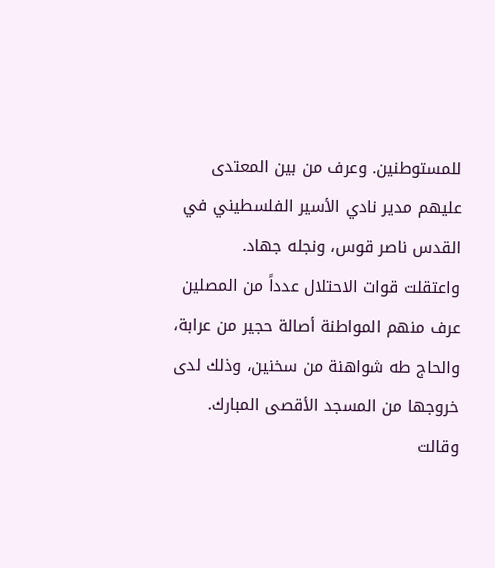للمستوطنين. وعرف من بين المعتدى عليهم مدير نادي الأسير الفلسطيني في القدس ناصر قوس، ونجله جهاد.
واعتقلت قوات الاحتلال عدداً من المصلين عرف منهم المواطنة أصالة حجير من عرابة، والحاج طه شواهنة من سخنين، وذلك لدى خروجها من المسجد الأقصى المبارك.
وقالت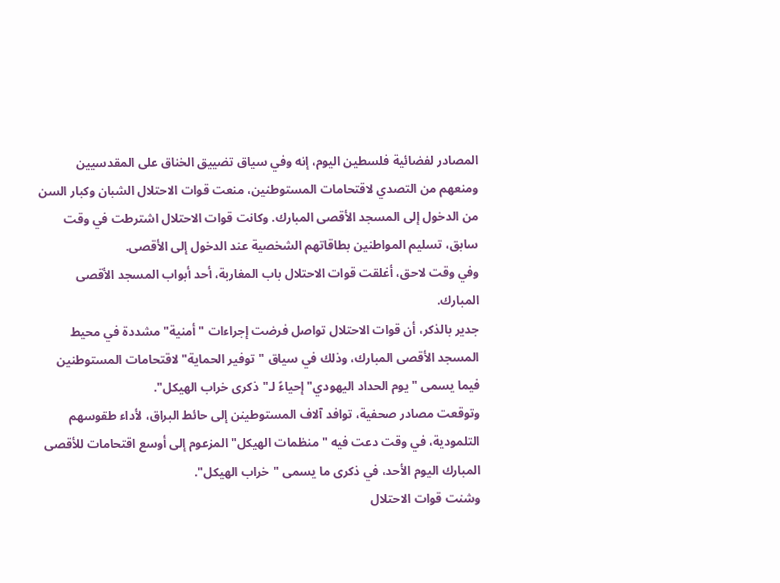المصادر لفضائية فلسطين اليوم، إنه وفي سياق تضييق الخناق على المقدسيين ومنعهم من التصدي لاقتحامات المستوطنين، منعت قوات الاحتلال الشبان وكبار السن من الدخول إلى المسجد الأقصى المبارك. وكانت قوات الاحتلال اشترطت في وقت سابق، تسليم المواطنين بطاقاتهم الشخصية عند الدخول إلى الأقصى.
وفي وقت لاحق، أغلقت قوات الاحتلال باب المغاربة، أحد أبواب المسجد الأقصى المبارك.
جدير بالذكر، أن قوات الاحتلال تواصل فرضت إجراءات "أمنية" مشددة في محيط المسجد الأقصى المبارك، وذلك في سياق "توفير الحماية" لاقتحامات المستوطنين فيما يسمى "يوم الحداد اليهودي" إحياءً لـ"ذكرى خراب الهيكل".
وتوقعت مصادر صحفية، توافد آلاف المستوطينن إلى حائط البراق، لأداء طقوسهم التلمودية، في وقت دعت فيه "منظمات الهيكل" المزعوم إلى أوسع اقتحامات للأقصى المبارك اليوم الأحد، في ذكرى ما يسمى "خراب الهيكل".
وشنت قوات الاحتلال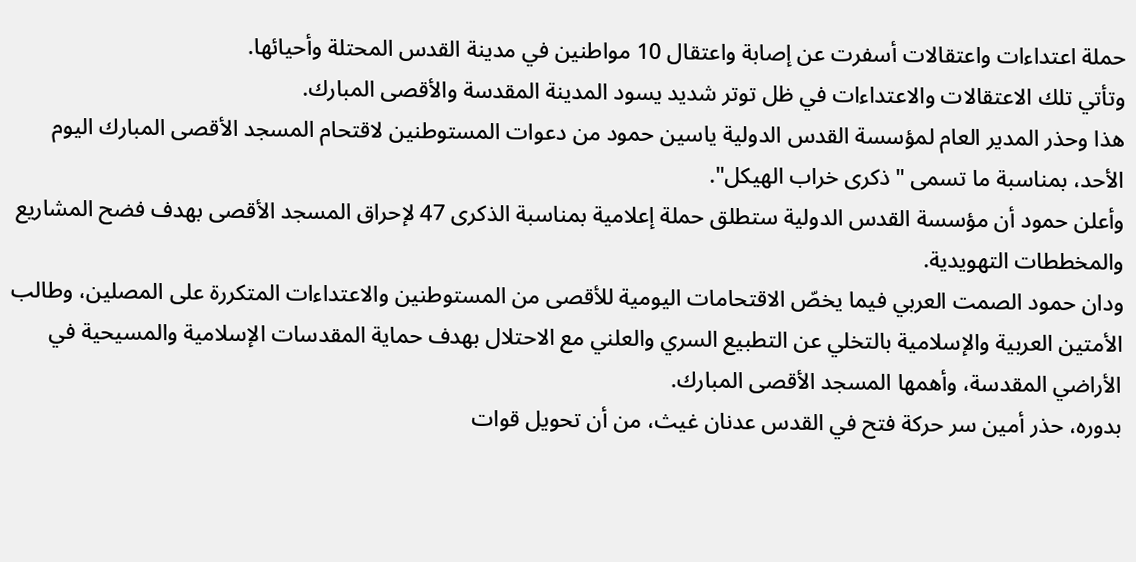حملة اعتداءات واعتقالات أسفرت عن إصابة واعتقال 10 مواطنين في مدينة القدس المحتلة وأحيائها.
وتأتي تلك الاعتقالات والاعتداءات في ظل توتر شديد يسود المدينة المقدسة والأقصى المبارك.
هذا وحذر المدير العام لمؤسسة القدس الدولية ياسين حمود من دعوات المستوطنين لاقتحام المسجد الأقصى المبارك اليوم الأحد، بمناسبة ما تسمى "ذكرى خراب الهيكل".
وأعلن حمود أن مؤسسة القدس الدولية ستطلق حملة إعلامية بمناسبة الذكرى 47 لإحراق المسجد الأقصى بهدف فضح المشاريع والمخططات التهويدية.
ودان حمود الصمت العربي فيما يخصّ الاقتحامات اليومية للأقصى من المستوطنين والاعتداءات المتكررة على المصلين، وطالب الأمتين العربية والإسلامية بالتخلي عن التطبيع السري والعلني مع الاحتلال بهدف حماية المقدسات الإسلامية والمسيحية في الأراضي المقدسة، وأهمها المسجد الأقصى المبارك.
بدوره، حذر أمين سر حركة فتح في القدس عدنان غيث، من أن تحويل قوات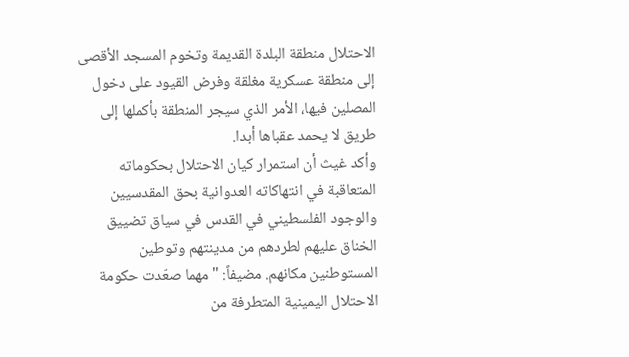الاحتلال منطقة البلدة القديمة وتخوم المسجد الأقصى إلى منطقة عسكرية مغلقة وفرض القيود على دخول المصلين فيها، الأمر الذي سيجر المنطقة بأكملها إلى طريق لا يحمد عقباها أبدا.
وأكد غيث أن استمرار كيان الاحتلال بحكوماته المتعاقبة في انتهاكاته العدوانية بحق المقدسيين والوجود الفلسطيني في القدس في سياق تضييق الخناق عليهم لطردهم من مدينتهم وتوطين المستوطنين مكانهم. مضيفاً: "مهما صعّدت حكومة الاحتلال اليمينية المتطرفة من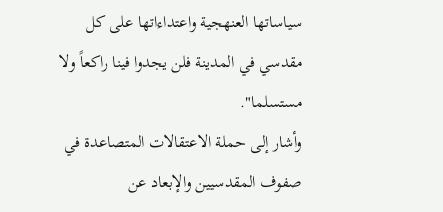سياساتها العنهجية واعتداءاتها على كل مقدسي في المدينة فلن يجدوا فينا راكعاً ولا مستسلما".
وأشار إلى حملة الاعتقالات المتصاعدة في صفوف المقدسيين والإبعاد عن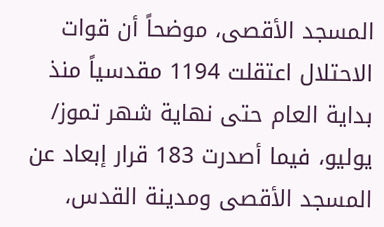المسجد الأقصى، موضحاً أن قوات الاحتلال اعتقلت 1194 مقدسياً منذ بداية العام حتى نهاية شهر تموز/ يوليو، فيما أصدرت 183 قرار إبعاد عن المسجد الأقصى ومدينة القدس،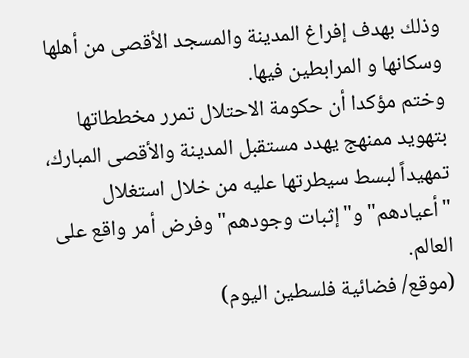وذلك بهدف إفراغ المدينة والمسجد الأقصى من أهلها وسكانها و المرابطين فيها.
وختم مؤكدا أن حكومة الاحتلال تمرر مخططاتها بتهويد ممنهج يهدد مستقبل المدينة والأقصى المبارك، تمهيداً لبسط سيطرتها عليه من خلال استغلال "أعيادهم" و"إثبات وجودهم" وفرض أمر واقع على العالم.
(موقع/ فضائية فلسطين اليوم)